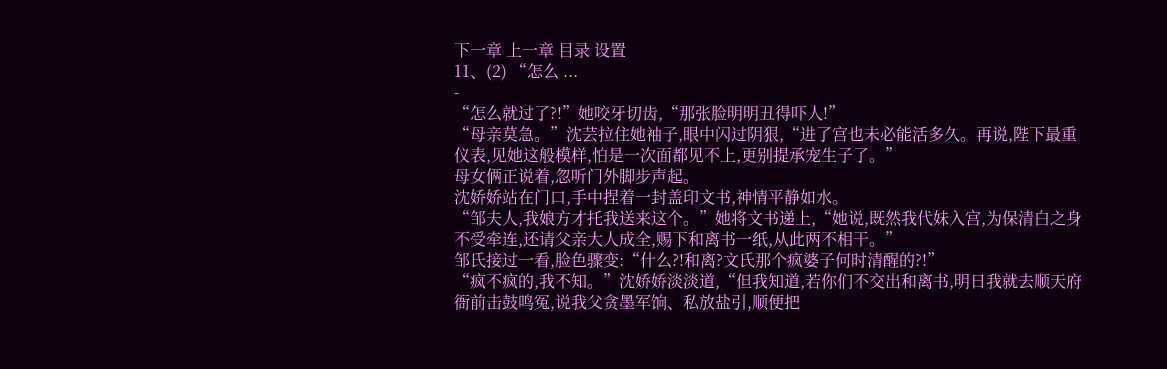下一章 上一章 目录 设置
11、(2) “怎么 ...
-
“怎么就过了?!”她咬牙切齿,“那张脸明明丑得吓人!”
“母亲莫急。”沈芸拉住她袖子,眼中闪过阴狠,“进了宫也未必能活多久。再说,陛下最重仪表,见她这般模样,怕是一次面都见不上,更别提承宠生子了。”
母女俩正说着,忽听门外脚步声起。
沈娇娇站在门口,手中捏着一封盖印文书,神情平静如水。
“邹夫人,我娘方才托我送来这个。”她将文书递上,“她说,既然我代妹入宫,为保清白之身不受牵连,还请父亲大人成全,赐下和离书一纸,从此两不相干。”
邹氏接过一看,脸色骤变:“什么?!和离?文氏那个疯婆子何时清醒的?!”
“疯不疯的,我不知。”沈娇娇淡淡道,“但我知道,若你们不交出和离书,明日我就去顺天府衙前击鼓鸣冤,说我父贪墨军饷、私放盐引,顺便把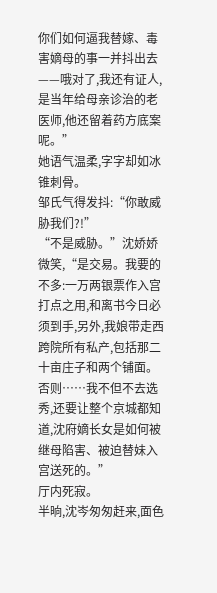你们如何逼我替嫁、毒害嫡母的事一并抖出去——哦对了,我还有证人,是当年给母亲诊治的老医师,他还留着药方底案呢。”
她语气温柔,字字却如冰锥刺骨。
邹氏气得发抖:“你敢威胁我们?!”
“不是威胁。”沈娇娇微笑,“是交易。我要的不多:一万两银票作入宫打点之用,和离书今日必须到手,另外,我娘带走西跨院所有私产,包括那二十亩庄子和两个铺面。否则……我不但不去选秀,还要让整个京城都知道,沈府嫡长女是如何被继母陷害、被迫替妹入宫送死的。”
厅内死寂。
半晌,沈岑匆匆赶来,面色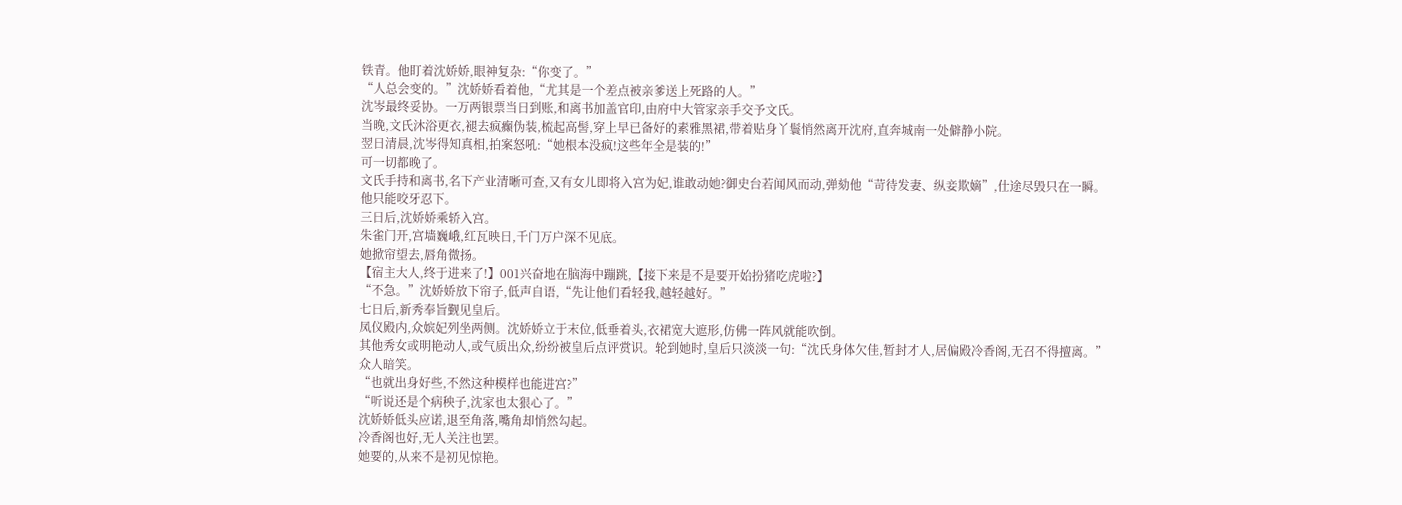铁青。他盯着沈娇娇,眼神复杂:“你变了。”
“人总会变的。”沈娇娇看着他,“尤其是一个差点被亲爹送上死路的人。”
沈岑最终妥协。一万两银票当日到账,和离书加盖官印,由府中大管家亲手交予文氏。
当晚,文氏沐浴更衣,褪去疯癫伪装,梳起高髻,穿上早已备好的素雅黑裙,带着贴身丫鬟悄然离开沈府,直奔城南一处僻静小院。
翌日清晨,沈岑得知真相,拍案怒吼:“她根本没疯!这些年全是装的!”
可一切都晚了。
文氏手持和离书,名下产业清晰可查,又有女儿即将入宫为妃,谁敢动她?御史台若闻风而动,弹劾他“苛待发妻、纵妾欺嫡”,仕途尽毁只在一瞬。
他只能咬牙忍下。
三日后,沈娇娇乘轿入宫。
朱雀门开,宫墙巍峨,红瓦映日,千门万户深不见底。
她掀帘望去,唇角微扬。
【宿主大人,终于进来了!】001兴奋地在脑海中蹦跳,【接下来是不是要开始扮猪吃虎啦?】
“不急。”沈娇娇放下帘子,低声自语,“先让他们看轻我,越轻越好。”
七日后,新秀奉旨觐见皇后。
凤仪殿内,众嫔妃列坐两侧。沈娇娇立于末位,低垂着头,衣裙宽大遮形,仿佛一阵风就能吹倒。
其他秀女或明艳动人,或气质出众,纷纷被皇后点评赏识。轮到她时,皇后只淡淡一句:“沈氏身体欠佳,暂封才人,居偏殿冷香阁,无召不得擅离。”
众人暗笑。
“也就出身好些,不然这种模样也能进宫?”
“听说还是个病秧子,沈家也太狠心了。”
沈娇娇低头应诺,退至角落,嘴角却悄然勾起。
冷香阁也好,无人关注也罢。
她要的,从来不是初见惊艳。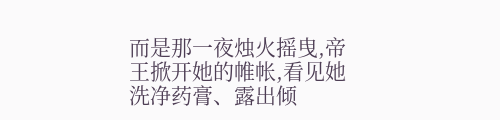而是那一夜烛火摇曳,帝王掀开她的帷帐,看见她洗净药膏、露出倾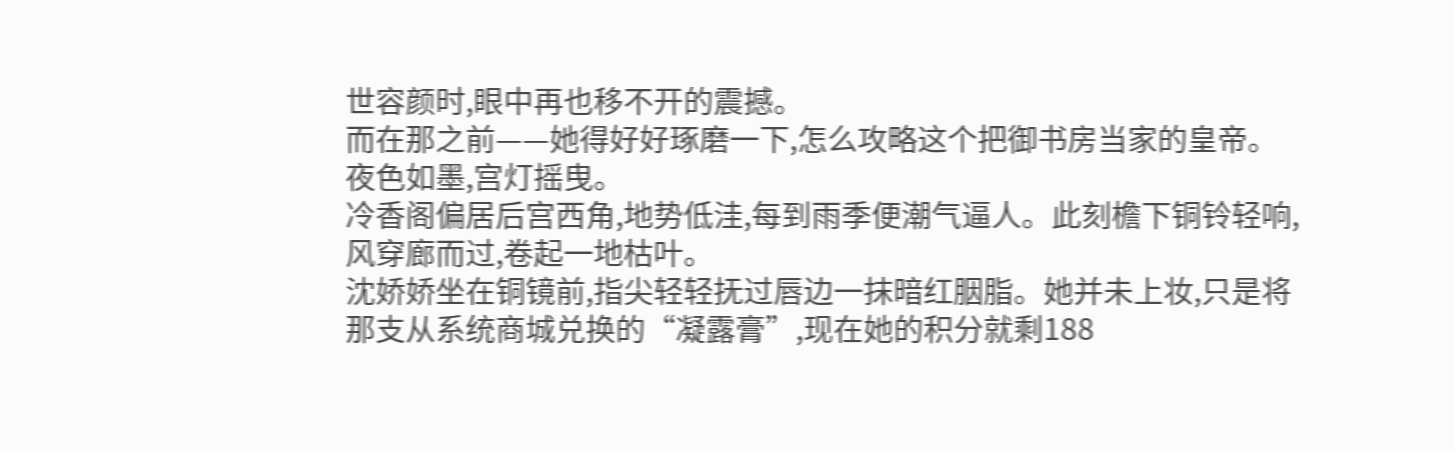世容颜时,眼中再也移不开的震撼。
而在那之前——她得好好琢磨一下,怎么攻略这个把御书房当家的皇帝。
夜色如墨,宫灯摇曳。
冷香阁偏居后宫西角,地势低洼,每到雨季便潮气逼人。此刻檐下铜铃轻响,风穿廊而过,卷起一地枯叶。
沈娇娇坐在铜镜前,指尖轻轻抚过唇边一抹暗红胭脂。她并未上妆,只是将那支从系统商城兑换的“凝露膏”,现在她的积分就剩188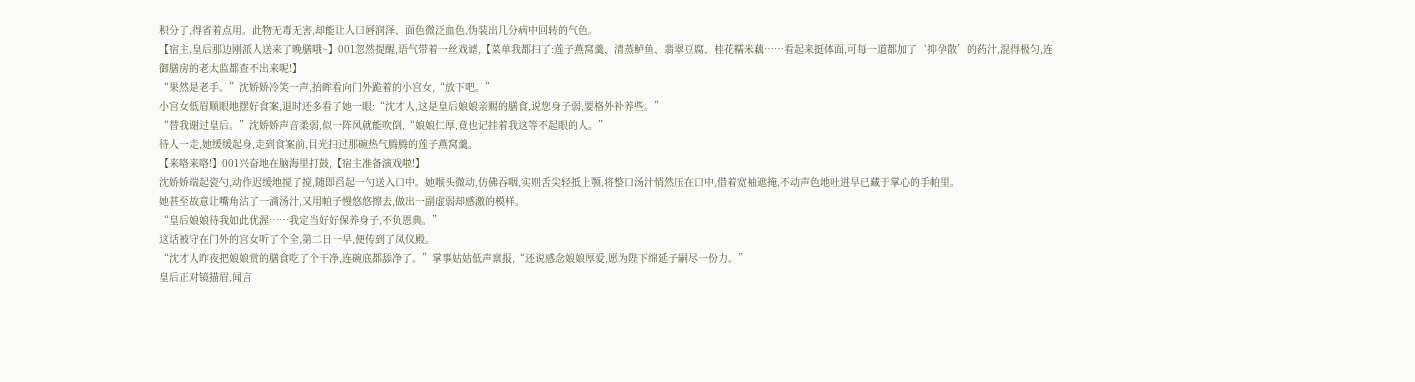积分了,得省着点用。此物无毒无害,却能让人口唇润泽、面色微泛血色,伪装出几分病中回转的气色。
【宿主,皇后那边刚派人送来了晚膳哦~】001忽然提醒,语气带着一丝戏谑,【菜单我都扫了:莲子燕窝羹、清蒸鲈鱼、翡翠豆腐、桂花糯米藕……看起来挺体面,可每一道都加了‘抑孕散’的药汁,混得极匀,连御膳房的老太监都查不出来呢!】
“果然是老手。”沈娇娇冷笑一声,抬眸看向门外跪着的小宫女,“放下吧。”
小宫女低眉顺眼地摆好食案,退时还多看了她一眼:“沈才人,这是皇后娘娘亲赐的膳食,说您身子弱,要格外补养些。”
“替我谢过皇后。”沈娇娇声音柔弱,似一阵风就能吹倒,“娘娘仁厚,竟也记挂着我这等不起眼的人。”
待人一走,她缓缓起身,走到食案前,目光扫过那碗热气腾腾的莲子燕窝羹。
【来咯来咯!】001兴奋地在脑海里打鼓,【宿主准备演戏啦!】
沈娇娇端起瓷勺,动作迟缓地搅了搅,随即舀起一勺送入口中。她喉头微动,仿佛吞咽,实则舌尖轻抵上颚,将整口汤汁悄然压在口中,借着宽袖遮掩,不动声色地吐进早已藏于掌心的手帕里。
她甚至故意让嘴角沾了一滴汤汁,又用帕子慢悠悠擦去,做出一副虚弱却感激的模样。
“皇后娘娘待我如此优渥……我定当好好保养身子,不负恩典。”
这话被守在门外的宫女听了个全,第二日一早,便传到了凤仪殿。
“沈才人昨夜把娘娘赏的膳食吃了个干净,连碗底都舔净了。”掌事姑姑低声禀报,“还说感念娘娘厚爱,愿为陛下绵延子嗣尽一份力。”
皇后正对镜描眉,闻言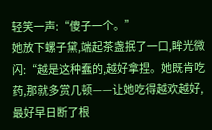轻笑一声:“傻子一个。”
她放下螺子黛,端起茶盏抿了一口,眸光微闪:“越是这种蠢的,越好拿捏。她既肯吃药,那就多赏几顿——让她吃得越欢越好,最好早日断了根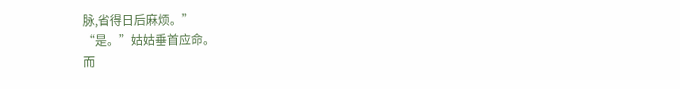脉,省得日后麻烦。”
“是。”姑姑垂首应命。
而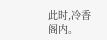此时,冷香阁内。